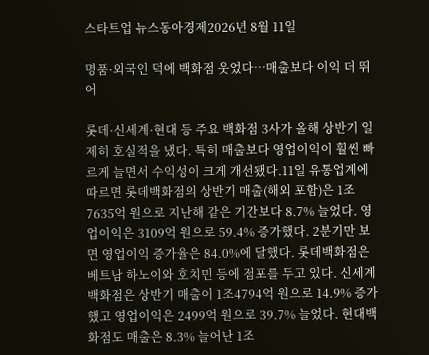스타트업 뉴스동아경제2026년 8월 11일

명품·외국인 덕에 백화점 웃었다…매출보다 이익 더 뛰어

롯데·신세계·현대 등 주요 백화점 3사가 올해 상반기 일제히 호실적을 냈다. 특히 매출보다 영업이익이 훨씬 빠르게 늘면서 수익성이 크게 개선됐다.11일 유통업계에 따르면 롯데백화점의 상반기 매출(해외 포함)은 1조7635억 원으로 지난해 같은 기간보다 8.7% 늘었다. 영업이익은 3109억 원으로 59.4% 증가했다. 2분기만 보면 영업이익 증가율은 84.0%에 달했다. 롯데백화점은 베트남 하노이와 호치민 등에 점포를 두고 있다. 신세계백화점은 상반기 매출이 1조4794억 원으로 14.9% 증가했고 영업이익은 2499억 원으로 39.7% 늘었다. 현대백화점도 매출은 8.3% 늘어난 1조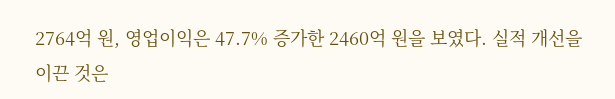2764억 원, 영업이익은 47.7% 증가한 2460억 원을 보였다. 실적 개선을 이끈 것은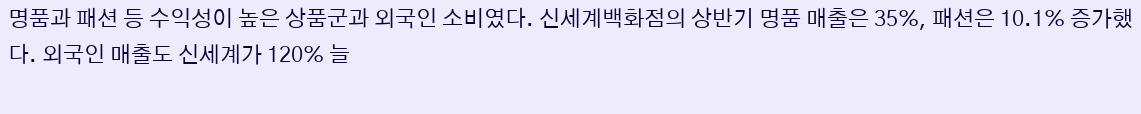명품과 패션 등 수익성이 높은 상품군과 외국인 소비였다. 신세계백화점의 상반기 명품 매출은 35%, 패션은 10.1% 증가했다. 외국인 매출도 신세계가 120% 늘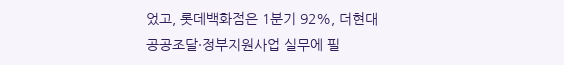었고, 롯데백화점은 1분기 92%, 더현대
공공조달·정부지원사업 실무에 필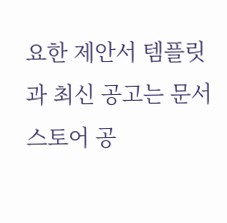요한 제안서 템플릿과 최신 공고는 문서 스토어 공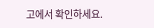고에서 확인하세요.